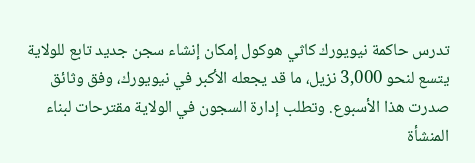تدرس حاكمة نيويورك كاثي هوكول إمكان إنشاء سجن جديد تابع للولاية يتسع لنحو 3,000 نزيل، ما قد يجعله الأكبر في نيويورك، وفق وثائق صدرت هذا الأسبوع. وتطلب إدارة السجون في الولاية مقترحات لبناء المنشأة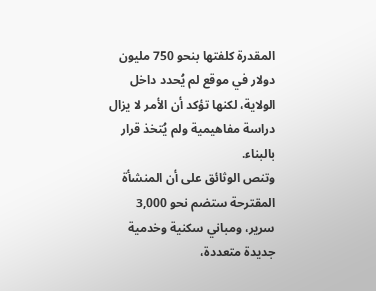المقدرة كلفتها بنحو 750 مليون دولار في موقع لم يُحدد داخل الولاية، لكنها تؤكد أن الأمر لا يزال دراسة مفاهيمية ولم يُتخذ قرار بالبناء.
وتنص الوثائق على أن المنشأة المقترحة ستضم نحو 3,000 سرير، ومباني سكنية وخدمية جديدة متعددة،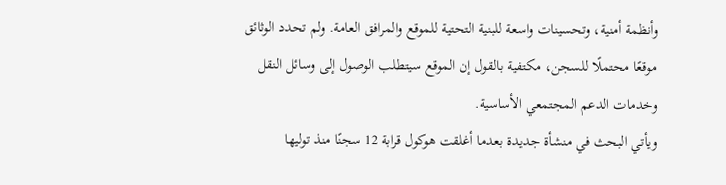وأنظمة أمنية، وتحسينات واسعة للبنية التحتية للموقع والمرافق العامة. ولم تحدد الوثائق موقعًا محتملًا للسجن، مكتفية بالقول إن الموقع سيتطلب الوصول إلى وسائل النقل وخدمات الدعم المجتمعي الأساسية.
ويأتي البحث في منشأة جديدة بعدما أغلقت هوكول قرابة 12 سجنًا منذ توليها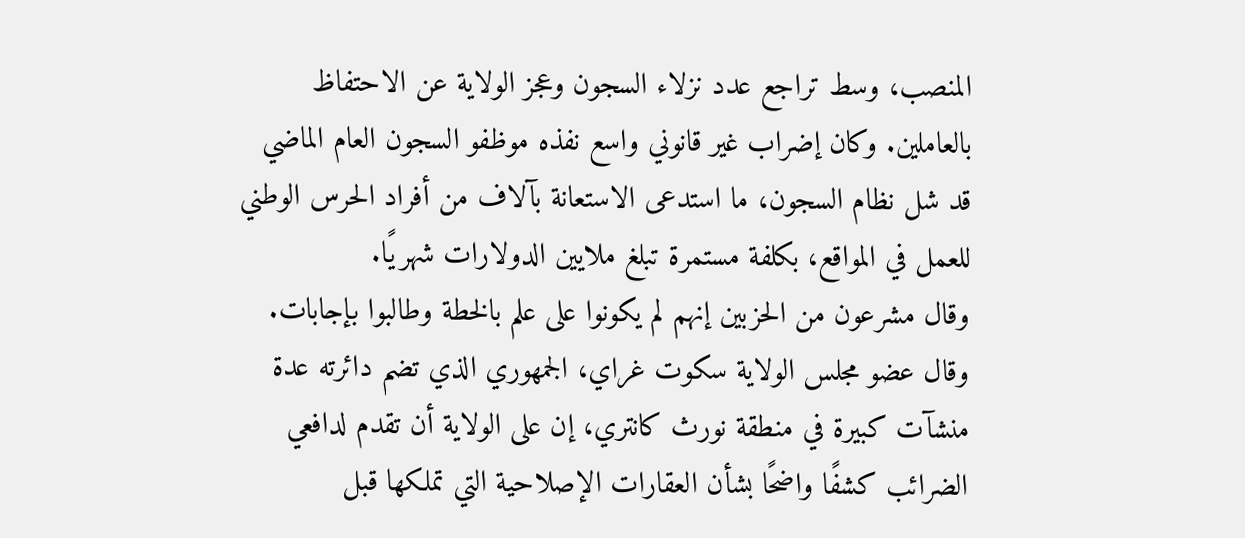المنصب، وسط تراجع عدد نزلاء السجون وعجز الولاية عن الاحتفاظ بالعاملين. وكان إضراب غير قانوني واسع نفذه موظفو السجون العام الماضي قد شل نظام السجون، ما استدعى الاستعانة بآلاف من أفراد الحرس الوطني للعمل في المواقع، بكلفة مستمرة تبلغ ملايين الدولارات شهريًا.
وقال مشرعون من الحزبين إنهم لم يكونوا على علم بالخطة وطالبوا بإجابات. وقال عضو مجلس الولاية سكوت غراي، الجمهوري الذي تضم دائرته عدة منشآت كبيرة في منطقة نورث كانتري، إن على الولاية أن تقدم لدافعي الضرائب كشفًا واضحًا بشأن العقارات الإصلاحية التي تملكها قبل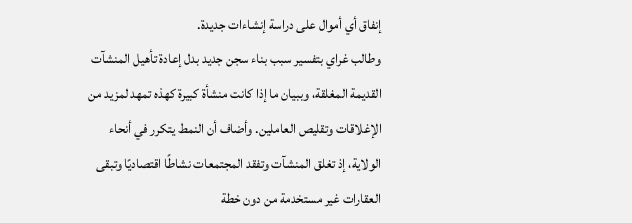إنفاق أي أموال على دراسة إنشاءات جديدة.
وطالب غراي بتفسير سبب بناء سجن جديد بدل إعادة تأهيل المنشآت القديمة المغلقة، وببيان ما إذا كانت منشأة كبيرة كهذه تمهد لمزيد من الإغلاقات وتقليص العاملين. وأضاف أن النمط يتكرر في أنحاء الولاية، إذ تغلق المنشآت وتفقد المجتمعات نشاطًا اقتصاديًا وتبقى العقارات غير مستخدمة من دون خطة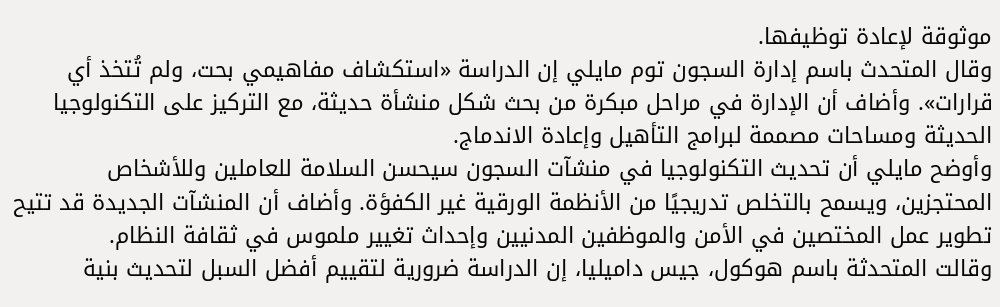موثوقة لإعادة توظيفها.
وقال المتحدث باسم إدارة السجون توم مايلي إن الدراسة «استكشاف مفاهيمي بحت، ولم تُتخذ أي قرارات». وأضاف أن الإدارة في مراحل مبكرة من بحث شكل منشأة حديثة، مع التركيز على التكنولوجيا الحديثة ومساحات مصممة لبرامج التأهيل وإعادة الاندماج.
وأوضح مايلي أن تحديث التكنولوجيا في منشآت السجون سيحسن السلامة للعاملين وللأشخاص المحتجزين، ويسمح بالتخلص تدريجيًا من الأنظمة الورقية غير الكفؤة. وأضاف أن المنشآت الجديدة قد تتيح تطوير عمل المختصين في الأمن والموظفين المدنيين وإحداث تغيير ملموس في ثقافة النظام.
وقالت المتحدثة باسم هوكول، جيس داميليا، إن الدراسة ضرورية لتقييم أفضل السبل لتحديث بنية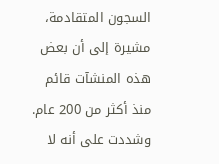السجون المتقادمة، مشيرة إلى أن بعض هذه المنشآت قائم منذ أكثر من 200 عام. وشددت على أنه لا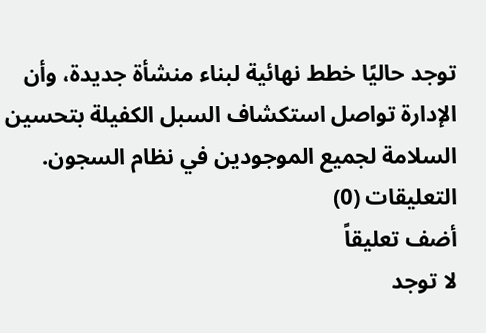توجد حاليًا خطط نهائية لبناء منشأة جديدة، وأن الإدارة تواصل استكشاف السبل الكفيلة بتحسين السلامة لجميع الموجودين في نظام السجون.
التعليقات (0)
أضف تعليقاً
لا توجد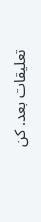تعليقات بعد. كن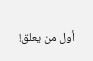أول من يعلق!